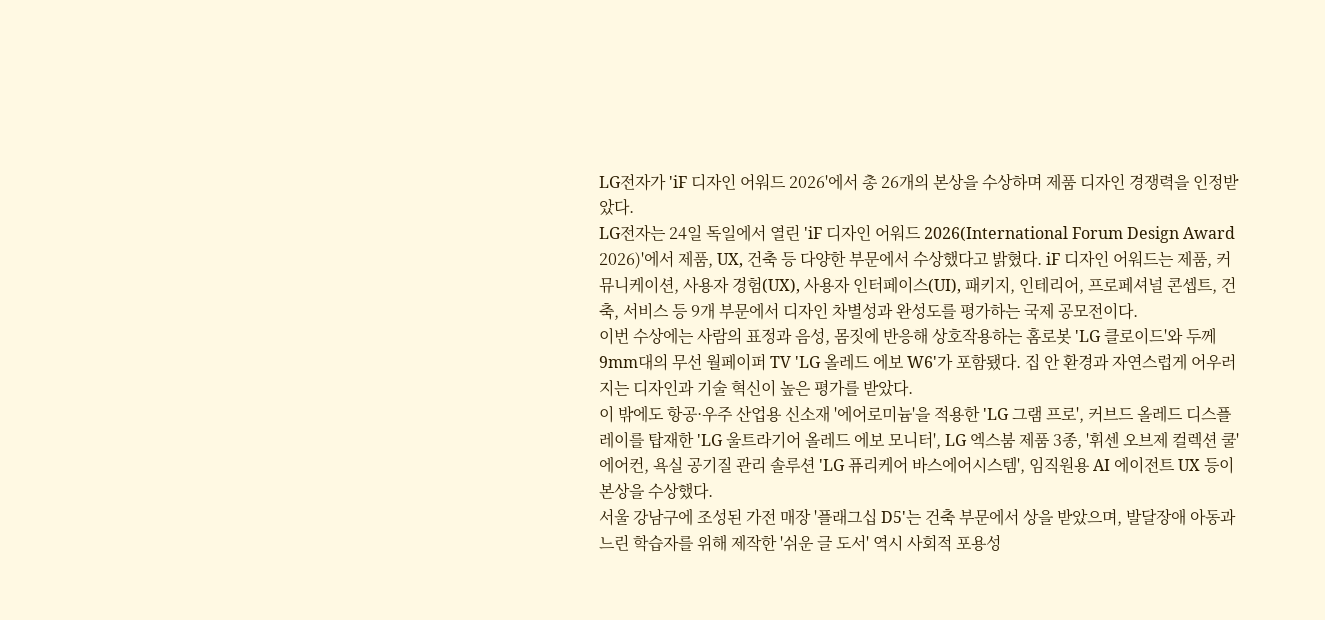LG전자가 'iF 디자인 어워드 2026'에서 총 26개의 본상을 수상하며 제품 디자인 경쟁력을 인정받았다.
LG전자는 24일 독일에서 열린 'iF 디자인 어워드 2026(International Forum Design Award 2026)'에서 제품, UX, 건축 등 다양한 부문에서 수상했다고 밝혔다. iF 디자인 어워드는 제품, 커뮤니케이션, 사용자 경험(UX), 사용자 인터페이스(UI), 패키지, 인테리어, 프로페셔널 콘셉트, 건축, 서비스 등 9개 부문에서 디자인 차별성과 완성도를 평가하는 국제 공모전이다.
이번 수상에는 사람의 표정과 음성, 몸짓에 반응해 상호작용하는 홈로봇 'LG 클로이드'와 두께 9mm대의 무선 월페이퍼 TV 'LG 올레드 에보 W6'가 포함됐다. 집 안 환경과 자연스럽게 어우러지는 디자인과 기술 혁신이 높은 평가를 받았다.
이 밖에도 항공·우주 산업용 신소재 '에어로미늄'을 적용한 'LG 그램 프로', 커브드 올레드 디스플레이를 탑재한 'LG 울트라기어 올레드 에보 모니터', LG 엑스붐 제품 3종, '휘센 오브제 컬렉션 쿨' 에어컨, 욕실 공기질 관리 솔루션 'LG 퓨리케어 바스에어시스템', 임직원용 AI 에이전트 UX 등이 본상을 수상했다.
서울 강남구에 조성된 가전 매장 '플래그십 D5'는 건축 부문에서 상을 받았으며, 발달장애 아동과 느린 학습자를 위해 제작한 '쉬운 글 도서' 역시 사회적 포용성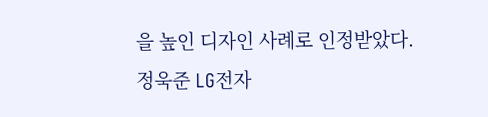을 높인 디자인 사례로 인정받았다.
정욱준 LG전자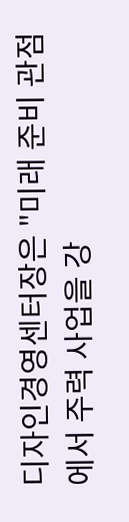디자인경영센터장은 "미래 준비 관점에서 주력 사업을 강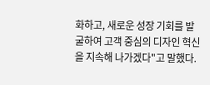화하고, 새로운 성장 기회를 발굴하여 고객 중심의 디자인 혁신을 지속해 나가겠다"고 말했다.